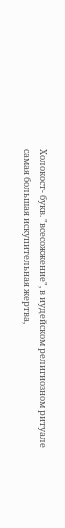Холокост- букв. "всесожжение", в иудейском религиозном ритуале самая большая искупительная жертва,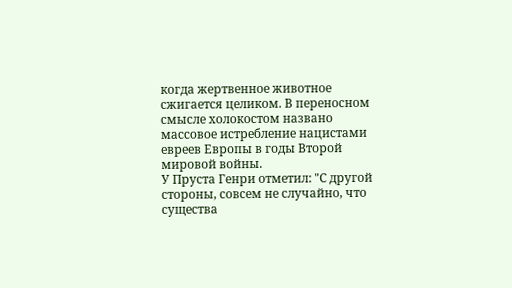когда жертвенное животное сжигается целиком. В переносном смысле холокостом названо массовое истребление нацистами евреев Европы в годы Второй мировой войны.
У Пруста Генри отметил: "С другой стороны, совсем не случайно, что существа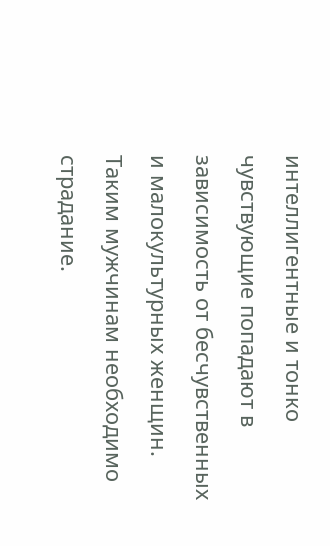интеллигентные и тонко чувствующие попадают в зависимость от бесчувственных и малокультурных женщин. Таким мужчинам необходимо страдание.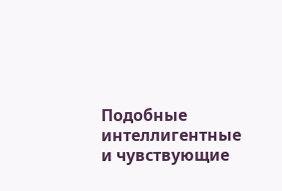Подобные интеллигентные и чувствующие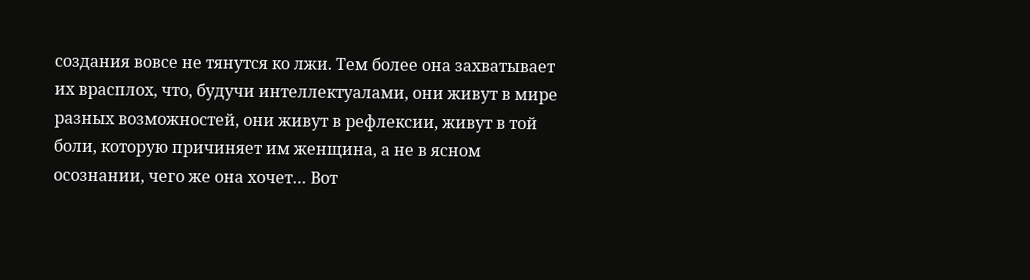создания вовсе не тянутся ко лжи. Тем более она захватывает их врасплох, что, будучи интеллектуалами, они живут в мире разных возможностей, они живут в рефлексии, живут в той боли, которую причиняет им женщина, а не в ясном осознании, чего же она хочет… Вот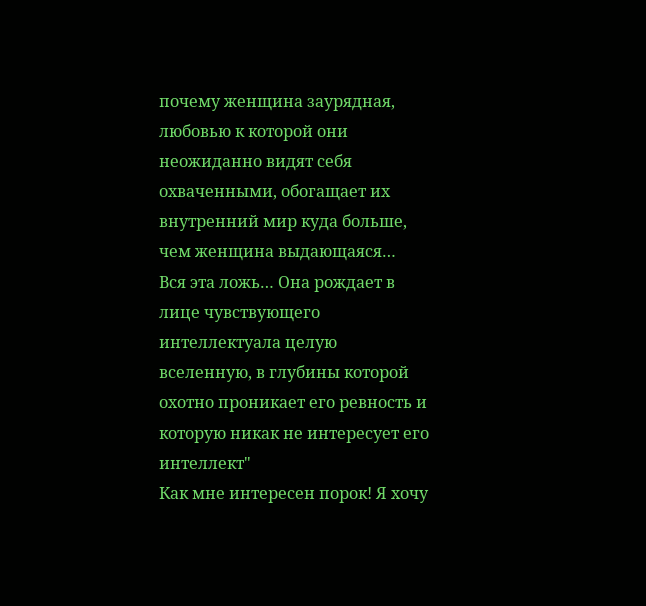почему женщина заурядная, любовью к которой они неожиданно видят себя охваченными, обогащает их внутренний мир куда больше, чем женщина выдающаяся…
Вся эта ложь… Она рождает в лице чувствующего интеллектуала целую вселенную, в глубины которой охотно проникает его ревность и которую никак не интересует его интеллект"
Как мне интересен порок! Я хочу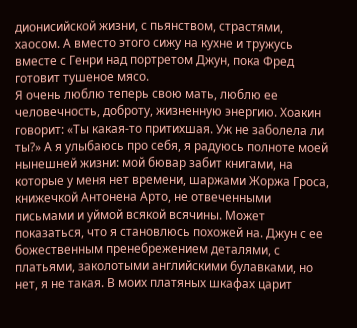дионисийской жизни, с пьянством, страстями, хаосом. А вместо этого сижу на кухне и тружусь вместе с Генри над портретом Джун, пока Фред готовит тушеное мясо.
Я очень люблю теперь свою мать, люблю ее человечность, доброту, жизненную энергию. Хоакин говорит: «Ты какая-то притихшая. Уж не заболела ли ты?» А я улыбаюсь про себя, я радуюсь полноте моей нынешней жизни: мой бювар забит книгами, на которые у меня нет времени, шаржами Жоржа Гроса, книжечкой Антонена Арто, не отвеченными письмами и уймой всякой всячины. Может показаться, что я становлюсь похожей на. Джун с ее божественным пренебрежением деталями, с платьями, заколотыми английскими булавками, но нет, я не такая. В моих платяных шкафах царит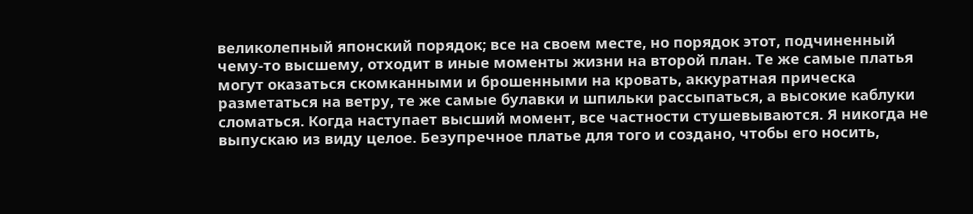великолепный японский порядок; все на своем месте, но порядок этот, подчиненный чему-то высшему, отходит в иные моменты жизни на второй план. Те же самые платья могут оказаться скомканными и брошенными на кровать, аккуратная прическа разметаться на ветру, те же самые булавки и шпильки рассыпаться, а высокие каблуки сломаться. Когда наступает высший момент, все частности стушевываются. Я никогда не выпускаю из виду целое. Безупречное платье для того и создано, чтобы его носить,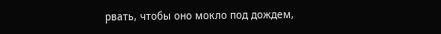рвать, чтобы оно мокло под дождем,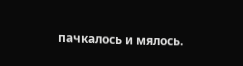пачкалось и мялось.